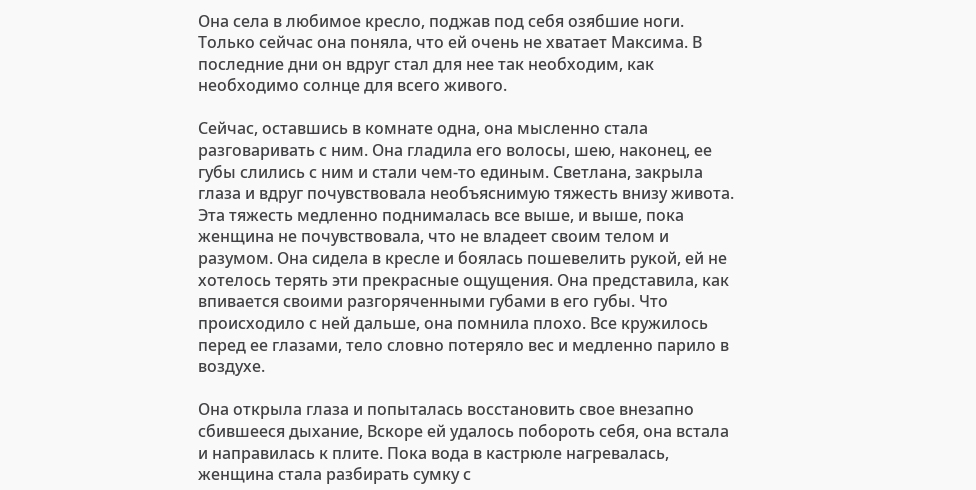Она села в любимое кресло, поджав под себя озябшие ноги. Только сейчас она поняла, что ей очень не хватает Максима. В последние дни он вдруг стал для нее так необходим, как необходимо солнце для всего живого.

Сейчас, оставшись в комнате одна, она мысленно стала разговаривать с ним. Она гладила его волосы, шею, наконец, ее губы слились с ним и стали чем-то единым. Светлана, закрыла глаза и вдруг почувствовала необъяснимую тяжесть внизу живота. Эта тяжесть медленно поднималась все выше, и выше, пока женщина не почувствовала, что не владеет своим телом и разумом. Она сидела в кресле и боялась пошевелить рукой, ей не хотелось терять эти прекрасные ощущения. Она представила, как впивается своими разгоряченными губами в его губы. Что происходило с ней дальше, она помнила плохо. Все кружилось перед ее глазами, тело словно потеряло вес и медленно парило в воздухе.

Она открыла глаза и попыталась восстановить свое внезапно сбившееся дыхание, Вскоре ей удалось побороть себя, она встала и направилась к плите. Пока вода в кастрюле нагревалась, женщина стала разбирать сумку с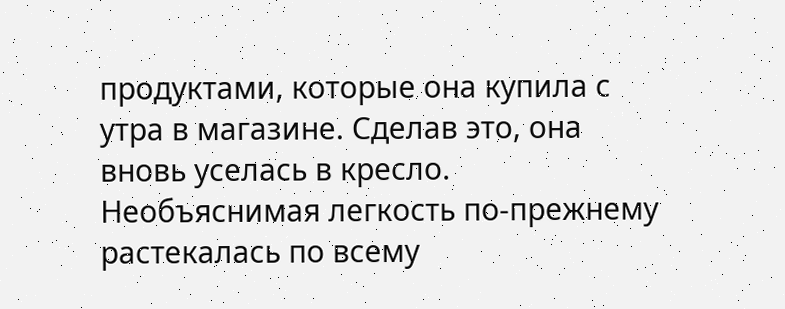продуктами, которые она купила с утра в магазине. Сделав это, она вновь уселась в кресло. Необъяснимая легкость по-прежнему растекалась по всему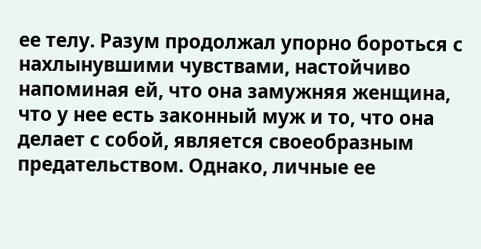ее телу. Разум продолжал упорно бороться с нахлынувшими чувствами, настойчиво напоминая ей, что она замужняя женщина, что у нее есть законный муж и то, что она делает с собой, является своеобразным предательством. Однако, личные ее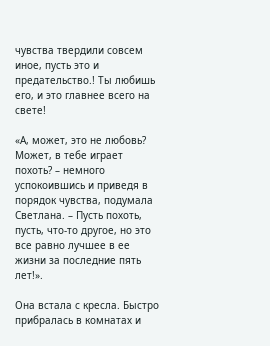чувства твердили совсем иное, пусть это и предательство.! Ты любишь его, и это главнее всего на свете!

«А, может, это не любовь? Может, в тебе играет похоть? – немного успокоившись и приведя в порядок чувства, подумала Светлана. – Пусть похоть, пусть, что-то другое, но это все равно лучшее в ее жизни за последние пять лет!».

Она встала с кресла. Быстро прибралась в комнатах и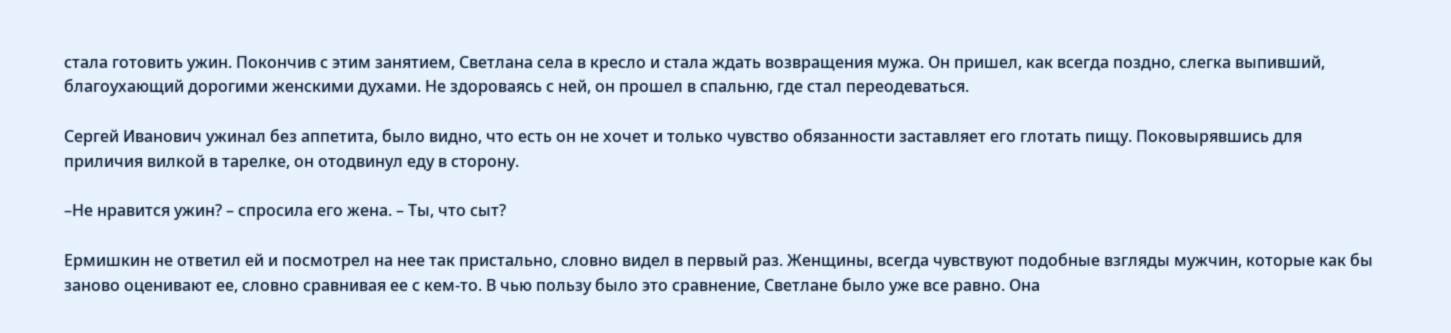стала готовить ужин. Покончив с этим занятием, Светлана села в кресло и стала ждать возвращения мужа. Он пришел, как всегда поздно, слегка выпивший, благоухающий дорогими женскими духами. Не здороваясь с ней, он прошел в спальню, где стал переодеваться.

Сергей Иванович ужинал без аппетита, было видно, что есть он не хочет и только чувство обязанности заставляет его глотать пищу. Поковырявшись для приличия вилкой в тарелке, он отодвинул еду в сторону.

–Не нравится ужин? – спросила его жена. – Ты, что сыт?

Ермишкин не ответил ей и посмотрел на нее так пристально, словно видел в первый раз. Женщины, всегда чувствуют подобные взгляды мужчин, которые как бы заново оценивают ее, словно сравнивая ее с кем-то. В чью пользу было это сравнение, Светлане было уже все равно. Она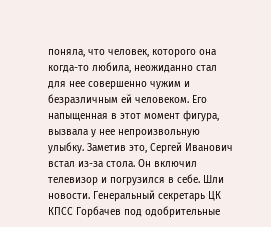поняла, что человек, которого она когда-то любила, неожиданно стал для нее совершенно чужим и безразличным ей человеком. Его напыщенная в этот момент фигура, вызвала у нее непроизвольную улыбку. Заметив это, Сергей Иванович встал из-за стола. Он включил телевизор и погрузился в себе. Шли новости. Генеральный секретарь ЦК КПСС Горбачев под одобрительные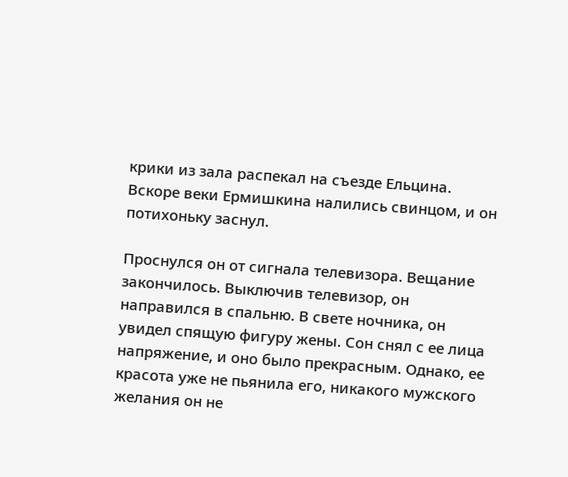крики из зала распекал на съезде Ельцина. Вскоре веки Ермишкина налились свинцом, и он потихоньку заснул.

Проснулся он от сигнала телевизора. Вещание закончилось. Выключив телевизор, он направился в спальню. В свете ночника, он увидел спящую фигуру жены. Сон снял с ее лица напряжение, и оно было прекрасным. Однако, ее красота уже не пьянила его, никакого мужского желания он не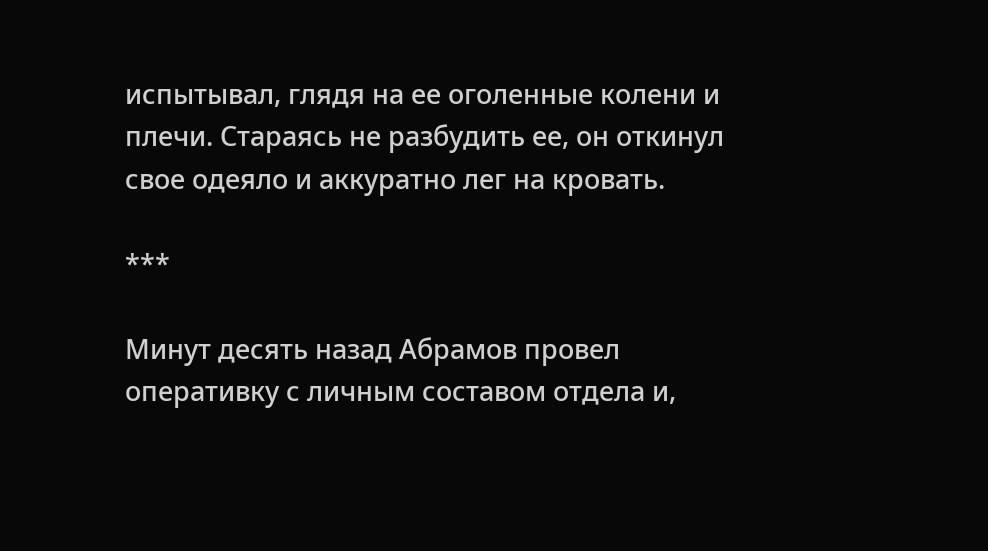испытывал, глядя на ее оголенные колени и плечи. Стараясь не разбудить ее, он откинул свое одеяло и аккуратно лег на кровать.

***

Минут десять назад Абрамов провел оперативку с личным составом отдела и,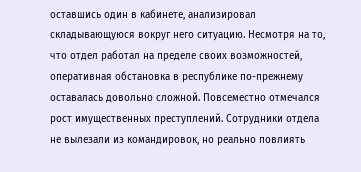оставшись один в кабинете, анализировал складывающуюся вокруг него ситуацию. Несмотря на то, что отдел работал на пределе своих возможностей, оперативная обстановка в республике по-прежнему оставалась довольно сложной. Повсеместно отмечался рост имущественных преступлений. Сотрудники отдела не вылезали из командировок, но реально повлиять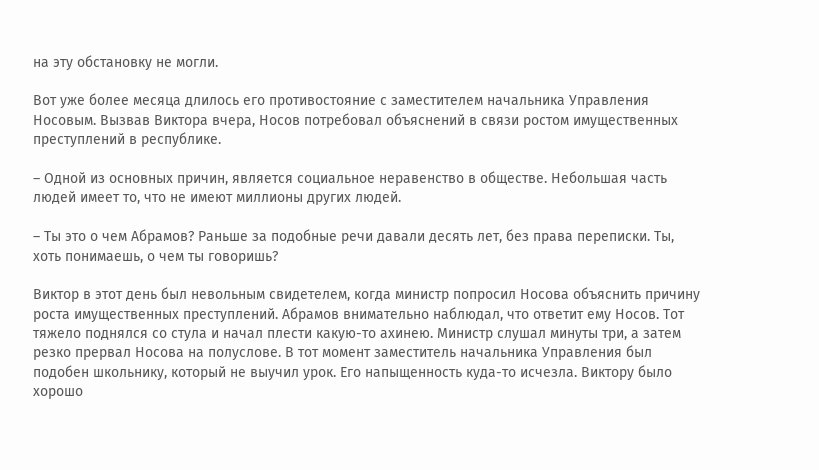на эту обстановку не могли.

Вот уже более месяца длилось его противостояние с заместителем начальника Управления Носовым. Вызвав Виктора вчера, Носов потребовал объяснений в связи ростом имущественных преступлений в республике.

– Одной из основных причин, является социальное неравенство в обществе. Небольшая часть людей имеет то, что не имеют миллионы других людей.

– Ты это о чем Абрамов? Раньше за подобные речи давали десять лет, без права переписки. Ты, хоть понимаешь, о чем ты говоришь?

Виктор в этот день был невольным свидетелем, когда министр попросил Носова объяснить причину роста имущественных преступлений. Абрамов внимательно наблюдал, что ответит ему Носов. Тот тяжело поднялся со стула и начал плести какую-то ахинею. Министр слушал минуты три, а затем резко прервал Носова на полуслове. В тот момент заместитель начальника Управления был подобен школьнику, который не выучил урок. Его напыщенность куда-то исчезла. Виктору было хорошо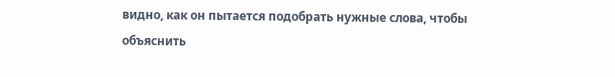видно, как он пытается подобрать нужные слова, чтобы объяснить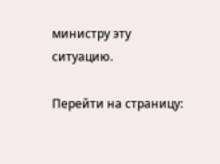министру эту ситуацию.

Перейти на страницу: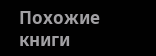Похожие книги